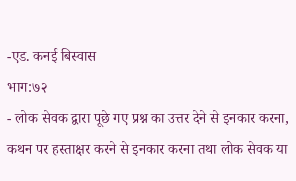-एड. कनई बिस्वास
भाग:७२
- लोक सेवक द्वारा पूछे गए प्रश्न का उत्तर देने से इनकार करना, कथन पर हस्ताक्षर करने से इनकार करना तथा लोक सेवक या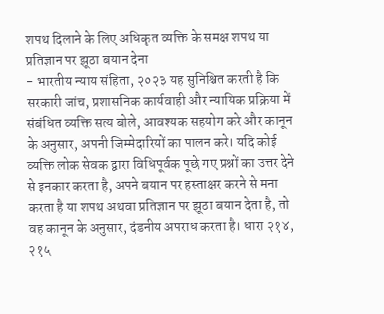शपथ दिलाने के लिए अधिकृत व्यक्ति के समक्ष शपथ या प्रतिज्ञान पर झूठा बयान देना
- भारतीय न्याय संहिता, २०२३ यह सुनिश्चित करती है कि सरकारी जांच, प्रशासनिक कार्यवाही और न्यायिक प्रक्रिया में संबंधित व्यक्ति सत्य बोले, आवश्यक सहयोग करे और कानून के अनुसार, अपनी जिम्मेदारियों का पालन करे। यदि कोई व्यक्ति लोक सेवक द्वारा विधिपूर्वक पूछे गए प्रश्नों का उत्तर देने से इनकार करता है, अपने बयान पर हस्ताक्षर करने से मना करता है या शपथ अथवा प्रतिज्ञान पर झूठा बयान देता है, तो वह कानून के अनुसार, दंडनीय अपराध करता है। धारा २१४, २१५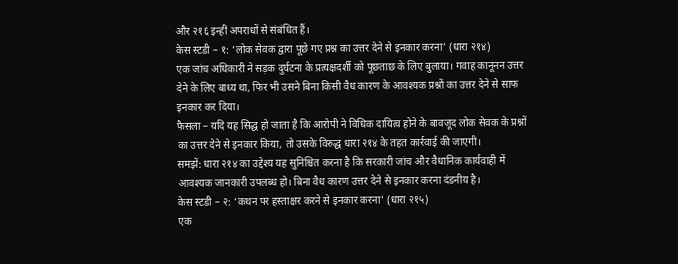और २१६ इन्हीं अपराधों से संबंधित हैं।
केस स्टडी – १: ‘लोक सेवक द्वारा पूछे गए प्रश्न का उत्तर देने से इनकार करना’ (धारा २१४)
एक जांच अधिकारी ने सड़क दुर्घटना के प्रत्यक्षदर्शी को पूछताछ के लिए बुलाया। गवाह कानूनन उत्तर देने के लिए बाध्य था, फिर भी उसने बिना किसी वैध कारण के आवश्यक प्रश्नों का उत्तर देने से साफ इनकार कर दिया।
फैसला – यदि यह सिद्ध हो जाता है कि आरोपी ने विधिक दायित्व होने के बावजूद लोक सेवक के प्रश्नों का उत्तर देने से इनकार किया, तो उसके विरुद्ध धारा २१४ के तहत कार्रवाई की जाएगी।
समझें: धारा २१४ का उद्देश्य यह सुनिश्चित करना है कि सरकारी जांच और वैधानिक कार्यवाही में आवश्यक जानकारी उपलब्ध हो। बिना वैध कारण उत्तर देने से इनकार करना दंडनीय है।
केस स्टडी – २: ‘कथन पर हस्ताक्षर करने से इनकार करना’ (धारा २१५)
एक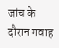जांच के दौरान गवाह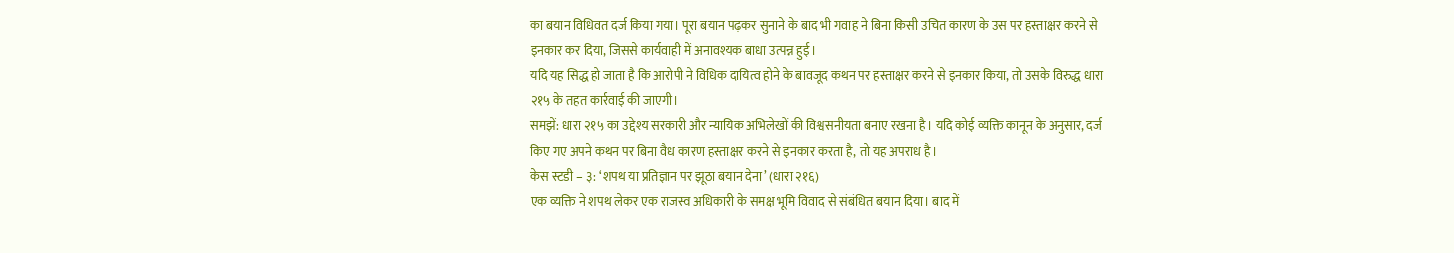का बयान विधिवत दर्ज किया गया। पूरा बयान पढ़कर सुनाने के बाद भी गवाह ने बिना किसी उचित कारण के उस पर हस्ताक्षर करने से इनकार कर दिया, जिससे कार्यवाही में अनावश्यक बाधा उत्पन्न हुई।
यदि यह सिद्ध हो जाता है कि आरोपी ने विधिक दायित्व होने के बावजूद कथन पर हस्ताक्षर करने से इनकार किया, तो उसके विरुद्ध धारा २१५ के तहत कार्रवाई की जाएगी।
समझें: धारा २१५ का उद्देश्य सरकारी और न्यायिक अभिलेखों की विश्वसनीयता बनाए रखना है। यदि कोई व्यक्ति कानून के अनुसार, दर्ज किए गए अपने कथन पर बिना वैध कारण हस्ताक्षर करने से इनकार करता है, तो यह अपराध है।
केस स्टडी – ३: ‘शपथ या प्रतिज्ञान पर झूठा बयान देना’ (धारा २१६)
एक व्यक्ति ने शपथ लेकर एक राजस्व अधिकारी के समक्ष भूमि विवाद से संबंधित बयान दिया। बाद में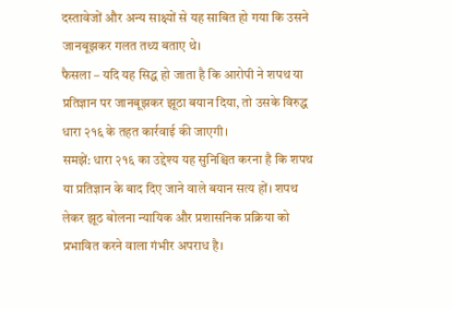दस्तावेजों और अन्य साक्ष्यों से यह साबित हो गया कि उसने जानबूझकर गलत तथ्य बताए थे।
फैसला – यदि यह सिद्ध हो जाता है कि आरोपी ने शपथ या प्रतिज्ञान पर जानबूझकर झूठा बयान दिया, तो उसके विरुद्ध धारा २१६ के तहत कार्रवाई की जाएगी।
समझें: धारा २१६ का उद्देश्य यह सुनिश्चित करना है कि शपथ या प्रतिज्ञान के बाद दिए जाने वाले बयान सत्य हों। शपथ लेकर झूठ बोलना न्यायिक और प्रशासनिक प्रक्रिया को प्रभावित करने वाला गंभीर अपराध है।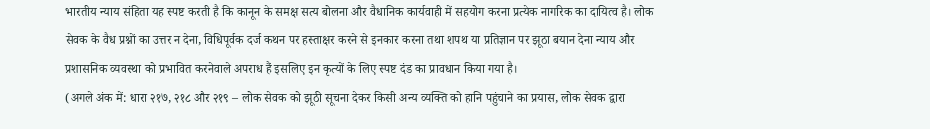भारतीय न्याय संहिता यह स्पष्ट करती है कि कानून के समक्ष सत्य बोलना और वैधानिक कार्यवाही में सहयोग करना प्रत्येक नागरिक का दायित्व है। लोक सेवक के वैध प्रश्नों का उत्तर न देना, विधिपूर्वक दर्ज कथन पर हस्ताक्षर करने से इनकार करना तथा शपथ या प्रतिज्ञान पर झूठा बयान देना न्याय और प्रशासनिक व्यवस्था को प्रभावित करनेवाले अपराध हैं इसलिए इन कृत्यों के लिए स्पष्ट दंड का प्रावधान किया गया है।
(अगले अंक में: धारा २१७, २१८ और २१९ – लोक सेवक को झूठी सूचना देकर किसी अन्य व्यक्ति को हानि पहुंचाने का प्रयास, लोक सेवक द्वारा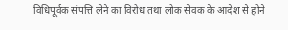विधिपूर्वक संपत्ति लेने का विरोध तथा लोक सेवक के आदेश से होने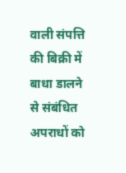वाली संपत्ति की बिक्री में बाधा डालने से संबंधित अपराधों को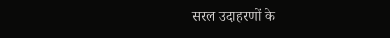सरल उदाहरणों के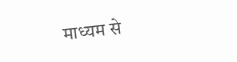माध्यम से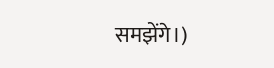समझेंगे।)